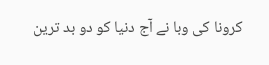کرونا کی وبا نے آج دنیا کو دو بد ترین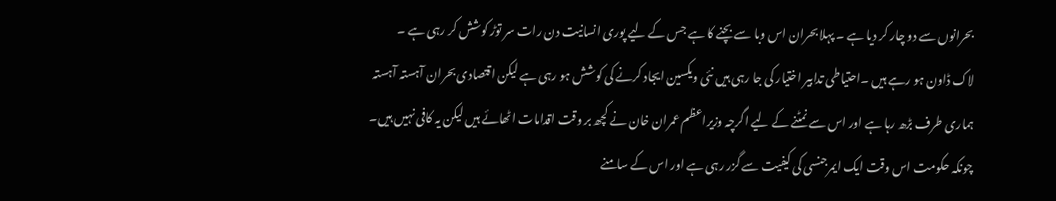بحرانوں سے دو چار کر دیا ہے ۔ پہلا بحران اس وبا سے بچنے کا ہے جس کے لیے پوری انسانیت دن رات سر توڑ کوشش کر رہی ہے ۔
لاک ڈاون ہو رہے ہیں ۔احتیاطی تدابیر اختیار کی جا رہی ہیں نئی ویکسین ایجاد کرنے کی کوشش ہو رہی ہے لیکن اقتصادی بحران آہستہ آہستہ ہماری طرف بڑھ رہا ہے اور اس سے نمٹنے کے لیے اگرچہ وزیراعظم عمران خان نے کچھ بر وقت اقدامات اٹھائے ہیں لیکن یہ کافی نہیں ہیں۔
چونکہ حکومت اس وقت ایک ایمرجنسی کی کیفیت سے گزر رہی ہے اور اس کے سامنے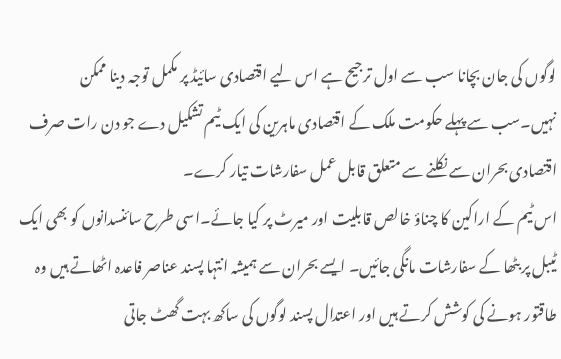لوگوں کی جان بچانا سب سے اول ترجیح ہے اس لیے اقتصادی سائیڈ پر مکمل توجہ دینا ممکن نہیں۔سب سے پہلے حکومت ملک کے اقتصادی ماہرین کی ایک ٹیم تشکیل دے جو دن رات صرف اقتصادی بحران سے نکلنے سے متعلق قابل عمل سفارشات تیار کرے۔
اس ٹیم کے اراکین کا چناؤ خالص قابلیت اور میرٹ پر کیا جائے۔اسی طرح سائنسدانوں کو بھی ایک ٹیبل پر بٹھا کے سفارشات مانگی جائیں۔ ایسے بحران سے ہمیشہ انتہا پسند عناصر فاعدہ اٹھاتے ہیں وہ طاقتور ہونے کی کوشش کرتے ہیں اور اعتدال پسند لوگوں کی ساکھ بہت گھٹ جاتی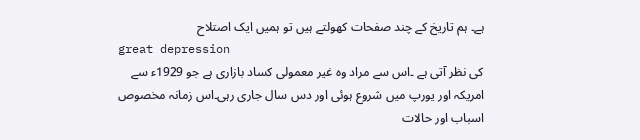ہے۔ ہم تاریخ کے چند صفحات کھولتے ہیں تو ہمیں ایک اصتلاح
great depression
کی نظر آتی ہے ۔اس سے مراد وہ غیر معمولی کساد بازاری ہے جو 1929ء سے امریکہ اور یورپ میں شروع ہوئی اور دس سال جاری رہی۔اس زمانہ مخصوص اسباب اور حالات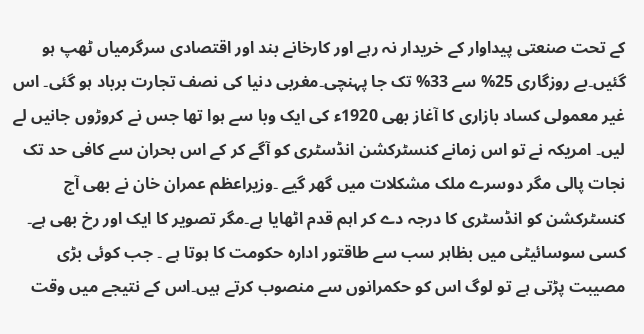کے تحت صنعتی پیداوار کے خریدار نہ رہے اور کارخانے بند اور اقتصادی سرگرمیاں ٹھپ ہو گئیں۔بے روزگاری 25% سے 33% تک جا پہنچی۔مغربی دنیا کی نصف تجارت برباد ہو گئی۔ اس غیر معمولی کساد بازاری کا آغاز بھی 1920ء کی ایک وبا سے ہوا تھا جس نے کروڑوں جانیں لے لیں۔ امریکہ نے تو اس زمانے کنسٹرکشن انڈسٹری کو آگے کر کے اس بحران سے کافی حد تک نجات پالی مگر دوسرے ملک مشکلات میں گھر گیے ۔وزیراعظم عمران خان نے بھی آج کنسٹرکشن کو انڈسٹری کا درجہ دے کر اہم قدم اٹھایا ہے۔مگر تصویر کا ایک اور رخ بھی ہے۔ کسی سوسائیٹی میں بظاہر سب سے طاقتور ادارہ حکومت کا ہوتا ہے ۔ جب کوئی بڑی مصیبت پڑتی ہے تو لوگ اس کو حکمرانوں سے منصوب کرتے ہیں۔اس کے نتیجے میں وقت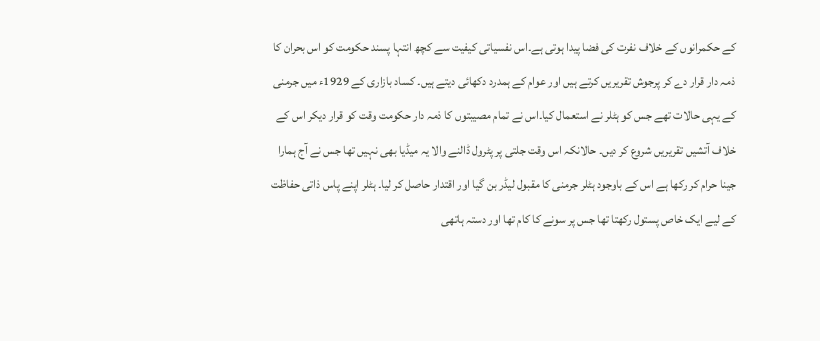کے حکمرانوں کے خلاف نفرت کی فضا پیدا ہوتی ہے۔اس نفسیاتی کیفیت سے کچھ انتہا پسند حکومت کو اس بحران کا ذمہ دار قرار دے کر پرجوش تقریریں کرتے ہیں اور عوام کے ہمدرد دکھائی دیتے ہیں۔ کساد بازاری کے 1929ء میں جرمنی کے یہی حالات تھے جس کو ہٹلر نے استعمال کیا۔اس نے تمام مصیبتوں کا ذمہ دار حکومت وقت کو قرار دیکر اس کے خلاف آتشیں تقریریں شروع کر دیں۔ حالانکہ اس وقت جلتی پر پٹرول ڈالنے والا یہ میڈیا بھی نہیں تھا جس نے آج ہمارا جینا حرام کر رکھا ہے اس کے باوجود ہٹلر جرمنی کا مقبول لیڈر بن گیا اور اقتدار حاصل کر لیا۔ ہٹلر اپنے پاس ذاتی حفاظت کے لیے ایک خاص پستول رکھتا تھا جس پر سونے کا کام تھا اور دستہ ہاتھی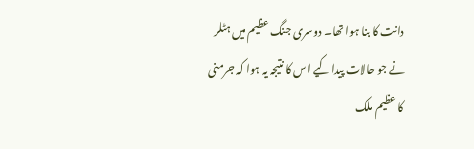دانت کا بنا ہوا تھا۔ دوسری جنگ عظیم میں ہٹلر نے جو حالات پیدا کیے اس کا نتیجہ یہ ہوا کہ جرمنی کا عظیم ملک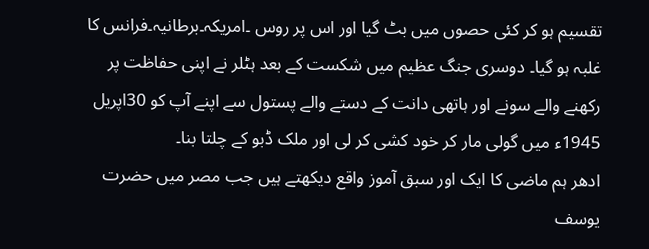تقسیم ہو کر کئی حصوں میں بٹ گیا اور اس پر روس ۔امریکہ۔برطانیہ۔فرانس کا غلبہ ہو گیا۔ دوسری جنگ عظیم میں شکست کے بعد ہٹلر نے اپنی حفاظت پر رکھنے والے سونے اور ہاتھی دانت کے دستے والے پستول سے اپنے آپ کو 30اپریل 1945ء میں گولی مار کر خود کشی کر لی اور ملک ڈبو کے چلتا بنا۔
ادھر ہم ماضی کا ایک اور سبق آموز واقع دیکھتے ہیں جب مصر میں حضرت یوسف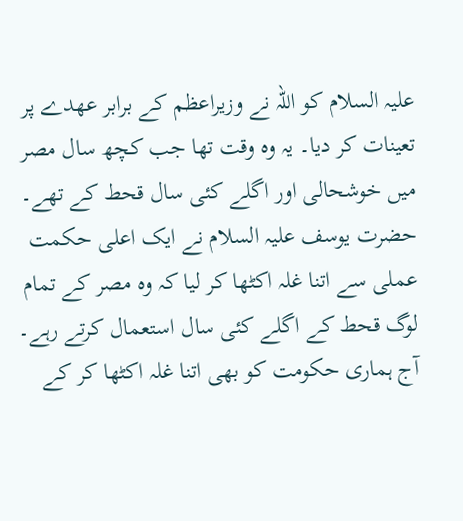علیہ السلام کو اللہ نے وزیراعظم کے برابر عھدے پر تعینات کر دیا۔ یہ وہ وقت تھا جب کچھ سال مصر میں خوشحالی اور اگلے کئی سال قحط کے تھے۔ حضرت یوسف علیہ السلام نے ایک اعلی حکمت عملی سے اتنا غلہ اکٹھا کر لیا کہ وہ مصر کے تمام لوگ قحط کے اگلے کئی سال استعمال کرتے رہے۔
آج ہماری حکومت کو بھی اتنا غلہ اکٹھا کر کے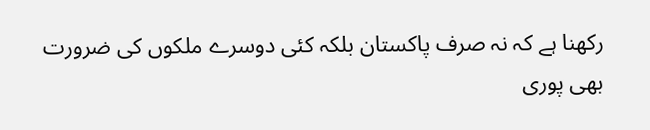رکھنا ہے کہ نہ صرف پاکستان بلکہ کئی دوسرے ملکوں کی ضرورت بھی پوری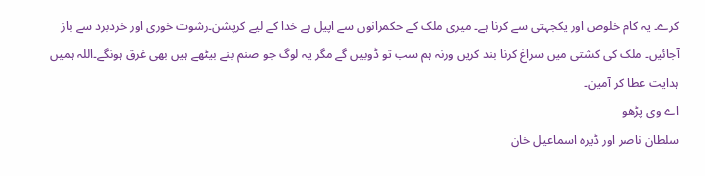کرے۔ یہ کام خلوص اور یکجہتی سے کرنا ہے۔ میری ملک کے حکمرانوں سے اپیل ہے خدا کے لیے کرپشن۔رشوت خوری اور خردبرد سے باز آجائیں۔ ملک کی کشتی میں سراغ کرنا بند کریں ورنہ ہم سب تو ڈوبیں گے مگر یہ لوگ جو صنم بنے بیٹھے ہیں بھی غرق ہونگے۔اللہ ہمیں ہدایت عطا کر آمین۔
اے وی پڑھو
سلطان ناصر اور ڈیرہ اسماعیل خان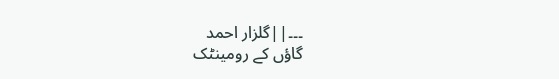۔۔۔||گلزار احمد
گاؤں کے رومینٹک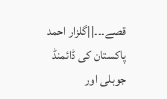قصے۔۔۔||گلزار احمد
پاکستان کی ڈائمنڈ جوبلی اور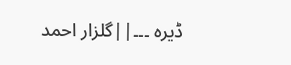ڈیرہ ۔۔۔||گلزار احمد